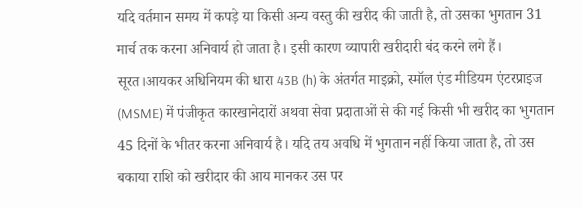यदि वर्तमान समय में कपड़े या किसी अन्य वस्तु की खरीद की जाती है, तो उसका भुगतान 31 मार्च तक करना अनिवार्य हो जाता है। इसी कारण व्यापारी खरीदारी बंद करने लगे हैं।
सूरत।आयकर अधिनियम की धारा 43B (h) के अंतर्गत माइक्रो, स्मॉल एंड मीडियम एंटरप्राइज (MSME) में पंजीकृत कारखानेदारों अथवा सेवा प्रदाताओं से की गई किसी भी खरीद का भुगतान 45 दिनों के भीतर करना अनिवार्य है। यदि तय अवधि में भुगतान नहीं किया जाता है, तो उस बकाया राशि को खरीदार की आय मानकर उस पर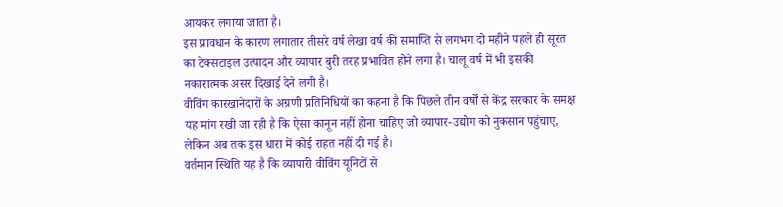आयकर लगाया जाता है।
इस प्रावधान के कारण लगातार तीसरे वर्ष लेखा वर्ष की समाप्ति से लगभग दो महीने पहले ही सूरत का टेक्सटाइल उत्पादन और व्यापार बुरी तरह प्रभावित होने लगा है। चालू वर्ष में भी इसकी नकारात्मक असर दिखाई देने लगी है।
वीविंग कारखानेदारों के अग्रणी प्रतिनिधियों का कहना है कि पिछले तीन वर्षों से केंद्र सरकार के समक्ष यह मांग रखी जा रही है कि ऐसा कानून नहीं होना चाहिए जो व्यापार-उद्योग को नुकसान पहुंचाए, लेकिन अब तक इस धारा में कोई राहत नहीं दी गई है।
वर्तमान स्थिति यह है कि व्यापारी वीविंग यूनिटों से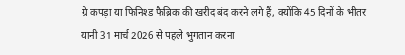ग्रे कपड़ा या फिनिश्ड फैब्रिक की खरीद बंद करने लगे हैं, क्योंकि 45 दिनों के भीतर यानी 31 मार्च 2026 से पहले भुगतान करना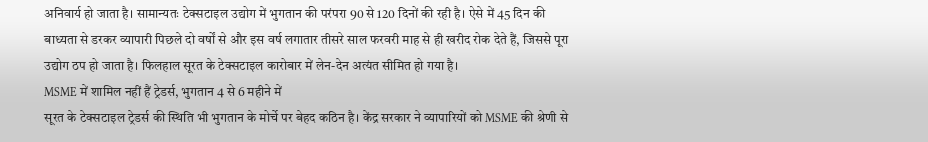अनिवार्य हो जाता है। सामान्यतः टेक्सटाइल उद्योग में भुगतान की परंपरा 90 से 120 दिनों की रही है। ऐसे में 45 दिन की बाध्यता से डरकर व्यापारी पिछले दो वर्षों से और इस वर्ष लगातार तीसरे साल फरवरी माह से ही खरीद रोक देते हैं, जिससे पूरा उद्योग ठप हो जाता है। फिलहाल सूरत के टेक्सटाइल कारोबार में लेन-देन अत्यंत सीमित हो गया है।
MSME में शामिल नहीं हैं ट्रेडर्स, भुगतान 4 से 6 महीने में
सूरत के टेक्सटाइल ट्रेडर्स की स्थिति भी भुगतान के मोर्चे पर बेहद कठिन है। केंद्र सरकार ने व्यापारियों को MSME की श्रेणी से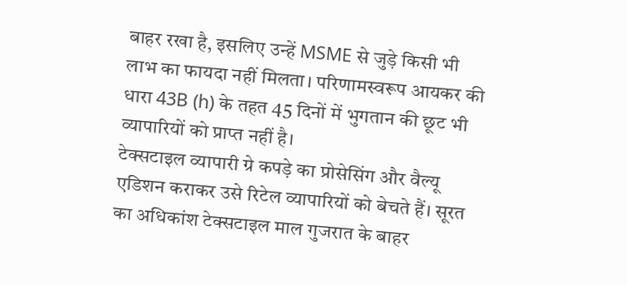बाहर रखा है, इसलिए उन्हें MSME से जुड़े किसी भी लाभ का फायदा नहीं मिलता। परिणामस्वरूप आयकर की धारा 43B (h) के तहत 45 दिनों में भुगतान की छूट भी व्यापारियों को प्राप्त नहीं है।
टेक्सटाइल व्यापारी ग्रे कपड़े का प्रोसेसिंग और वैल्यू एडिशन कराकर उसे रिटेल व्यापारियों को बेचते हैं। सूरत का अधिकांश टेक्सटाइल माल गुजरात के बाहर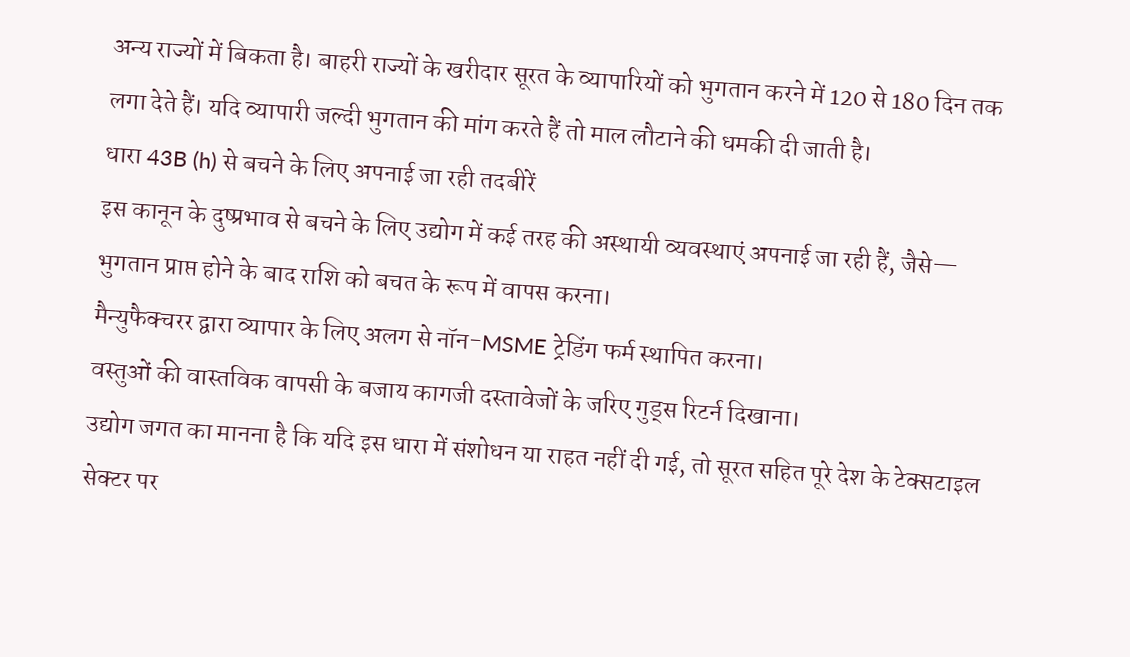अन्य राज्यों में बिकता है। बाहरी राज्यों के खरीदार सूरत के व्यापारियों को भुगतान करने में 120 से 180 दिन तक लगा देते हैं। यदि व्यापारी जल्दी भुगतान की मांग करते हैं तो माल लौटाने की धमकी दी जाती है।
धारा 43B (h) से बचने के लिए अपनाई जा रही तदबीरें
इस कानून के दुष्प्रभाव से बचने के लिए उद्योग में कई तरह की अस्थायी व्यवस्थाएं अपनाई जा रही हैं, जैसे—
भुगतान प्राप्त होने के बाद राशि को बचत के रूप में वापस करना।
मैन्युफैक्चरर द्वारा व्यापार के लिए अलग से नॉन-MSME ट्रेडिंग फर्म स्थापित करना।
वस्तुओं की वास्तविक वापसी के बजाय कागजी दस्तावेजों के जरिए गुड्स रिटर्न दिखाना।
उद्योग जगत का मानना है कि यदि इस धारा में संशोधन या राहत नहीं दी गई, तो सूरत सहित पूरे देश के टेक्सटाइल सेक्टर पर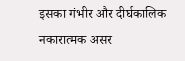इसका गंभीर और दीर्घकालिक नकारात्मक असर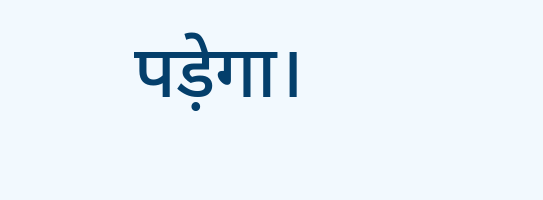पड़ेगा।